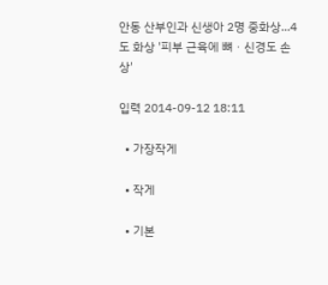안동 산부인과 신생아 2명 중화상...4도 화상 '피부 근육에 뼈ㆍ신경도 손상'

입력 2014-09-12 18:11

  • 가장작게

  • 작게

  • 기본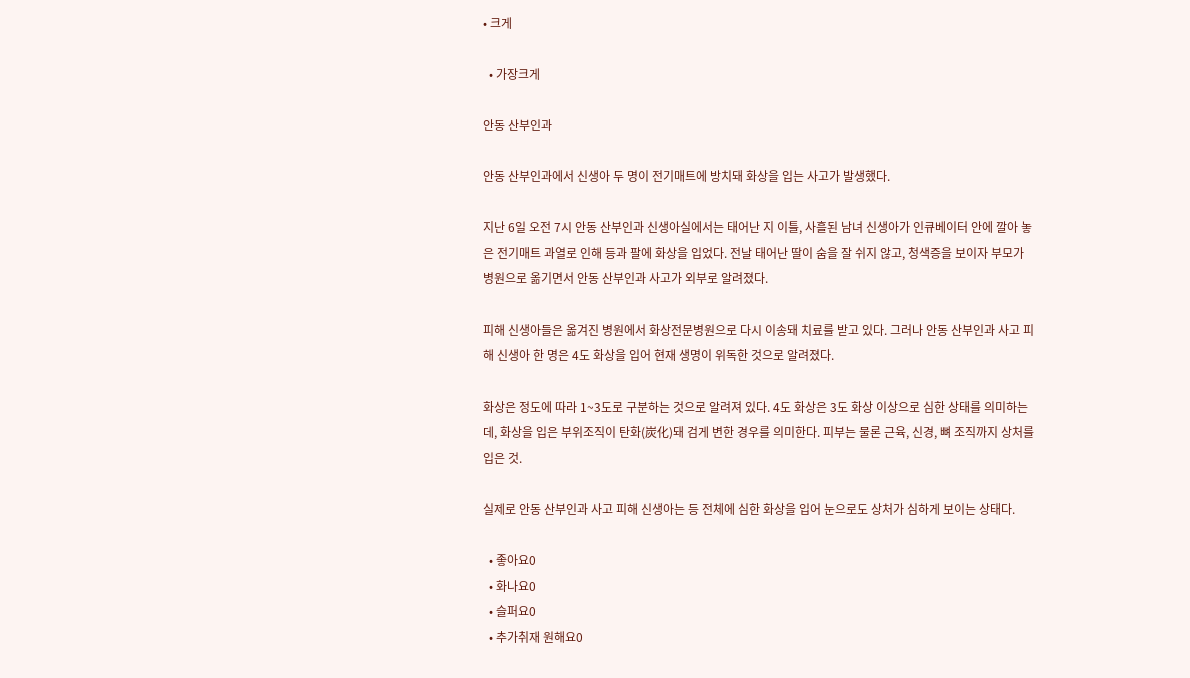• 크게

  • 가장크게

안동 산부인과

안동 산부인과에서 신생아 두 명이 전기매트에 방치돼 화상을 입는 사고가 발생했다.

지난 6일 오전 7시 안동 산부인과 신생아실에서는 태어난 지 이틀, 사흘된 남녀 신생아가 인큐베이터 안에 깔아 놓은 전기매트 과열로 인해 등과 팔에 화상을 입었다. 전날 태어난 딸이 숨을 잘 쉬지 않고, 청색증을 보이자 부모가 병원으로 옮기면서 안동 산부인과 사고가 외부로 알려졌다.

피해 신생아들은 옮겨진 병원에서 화상전문병원으로 다시 이송돼 치료를 받고 있다. 그러나 안동 산부인과 사고 피해 신생아 한 명은 4도 화상을 입어 현재 생명이 위독한 것으로 알려졌다.

화상은 정도에 따라 1~3도로 구분하는 것으로 알려져 있다. 4도 화상은 3도 화상 이상으로 심한 상태를 의미하는데, 화상을 입은 부위조직이 탄화(炭化)돼 검게 변한 경우를 의미한다. 피부는 물론 근육, 신경, 뼈 조직까지 상처를 입은 것.

실제로 안동 산부인과 사고 피해 신생아는 등 전체에 심한 화상을 입어 눈으로도 상처가 심하게 보이는 상태다.

  • 좋아요0
  • 화나요0
  • 슬퍼요0
  • 추가취재 원해요0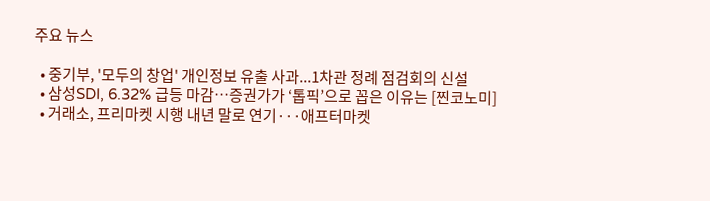주요 뉴스

  • 중기부, '모두의 창업' 개인정보 유출 사과...1차관 정례 점검회의 신설
  • 삼성SDI, 6.32% 급등 마감⋯증권가가 ‘톱픽’으로 꼽은 이유는 [찐코노미]
  • 거래소, 프리마켓 시행 내년 말로 연기···애프터마켓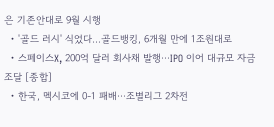은 기존안대로 9월 시행
  • '골드 러시' 식었다…골드뱅킹, 6개월 만에 1조원대로
  • 스페이스X, 200억 달러 회사채 발행⋯IPO 이어 대규모 자금 조달 [종합]
  • 한국, 멕시코에 0-1 패배⋯조별리그 2차전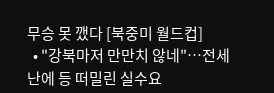무승 못 깼다 [북중미 월드컵]
  • "강북마저 만만치 않네"⋯전세난에 등 떠밀린 실수요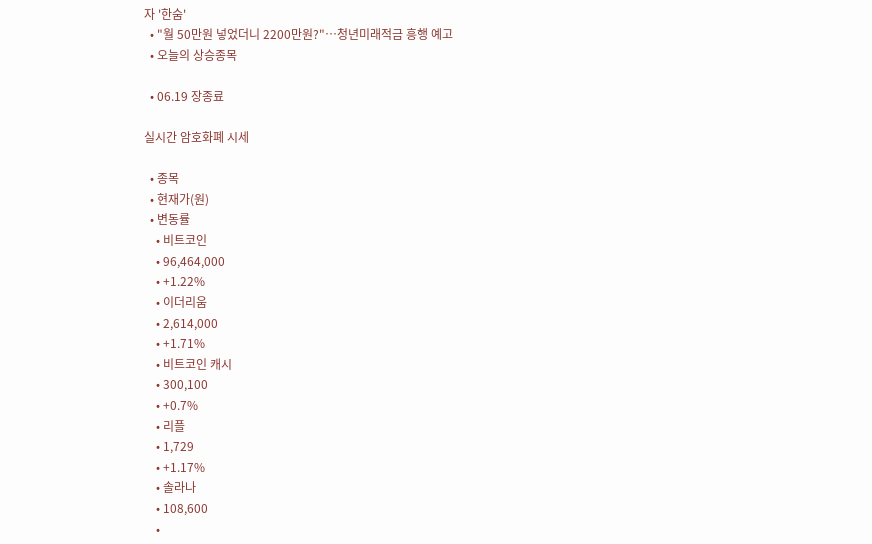자 '한숨'
  • "월 50만원 넣었더니 2200만원?"…청년미래적금 흥행 예고
  • 오늘의 상승종목

  • 06.19 장종료

실시간 암호화폐 시세

  • 종목
  • 현재가(원)
  • 변동률
    • 비트코인
    • 96,464,000
    • +1.22%
    • 이더리움
    • 2,614,000
    • +1.71%
    • 비트코인 캐시
    • 300,100
    • +0.7%
    • 리플
    • 1,729
    • +1.17%
    • 솔라나
    • 108,600
    •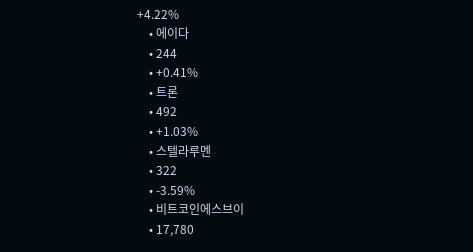+4.22%
    • 에이다
    • 244
    • +0.41%
    • 트론
    • 492
    • +1.03%
    • 스텔라루멘
    • 322
    • -3.59%
    • 비트코인에스브이
    • 17,780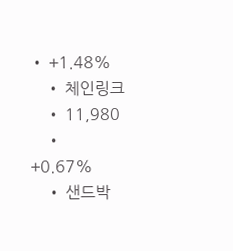• +1.48%
    • 체인링크
    • 11,980
    • +0.67%
    • 샌드박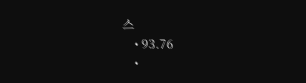스
    • 93.76
    •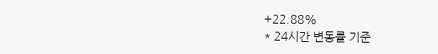+22.88%
* 24시간 변동률 기준